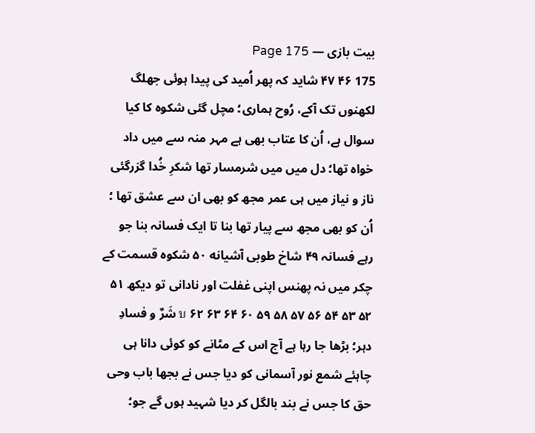بیت بازی — Page 175
175 ۴۶ ۴۷ شاید کہ پھر اُمید کی پیدا ہوئی جھلگ لکھنوں تک آکے، رُوح ہماری؛ مچل گئی شکوہ کا کیا سوال ہے، اُن کا عتاب بھی ہے مہر منہ سے میں داد خواہ تھا؛ دل میں میں شرمسار تھا شکرِ خُدا گزرگئی ناز و نیاز میں ہی عمر مجھ کو بھی ان سے عشق تھا ؛ اُن کو بھی مجھ سے پیار تھا بنا تا ایک فسانہ بنا جو رہے فسانہ ۴۹ شاخ طوبی آشیانه ۵۰ شکوہ قسمت کے چکر میں نہ پھنس اپنی غفلت اور نادانی تو دیکھ ۵۱ ۵۲ ۵۳ ۵۴ ۵۶ ۵۷ ۵۸ ۵۹ ۶۰ บ ۶۲ ۶۳ ۶۴ شَرٌ و فسادِ دہر؛ بڑھا جا رہا ہے آج اس کے مٹانے کو کوئی دانا ہی چاہئے شمع نور آسمانی کو دیا جس نے بجھا باب وحی حق کا جس نے بند بالگل کر دیا شہید ہوں گے جو؛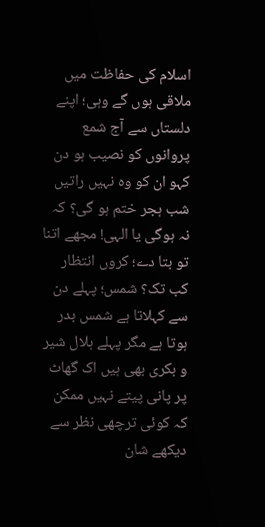اسلام کی حفاظت میں ملاقی ہوں گے وہی؛ اپنے دلستاں سے آج شمع پروانوں کو نصیب ہو دن کہو ان کو وہ نہیں راتیں شب ہجر ختم ہو گی؟ کہ نہ ہوگی یا الہی! مجھے اتنا تو بتا دے؛ کروں انتظار کب تک؟ شمس؛ پہلے دن سے کہلاتا ہے شمس بدر ہوتا ہے مگر پہلے ہلال شیر و بکری بھی ہیں اک گھاٹ پر پانی پیتے نہیں ممکن کہ کوئی ترچھی نظر سے دیکھے شان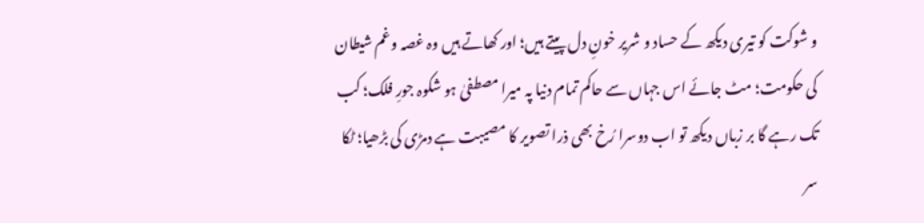و شوکت کو تیری دیکھ کے حساد و شریر خونِ دل پیتے ہیں؛ اور کھاتے ہیں وہ غصہ وغم شیطان کی حکومت؛ مٹ جائے اس جہاں سے حاکم تمام دنیا پہ میرا مصطفیٰ ہو شکوہ جورِ فلک؛ کب تک رہے گا بر زباں دیکھ تو اب دوسرا رُخ بھی ذرا تصویر کا مصیبت ہے دمڑی کی بڑھیا؛ ٹکا سر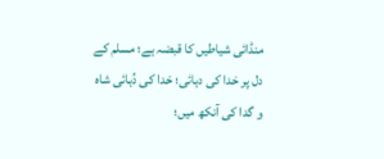منڈائی شیاطیں کا قبضہ ہے؛ مسلم کے دل پر خدا کی دہائی؛ خدا کی دُہائی شاہ و گدا کی آنکھ میں؛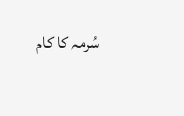سُرمہ کا کام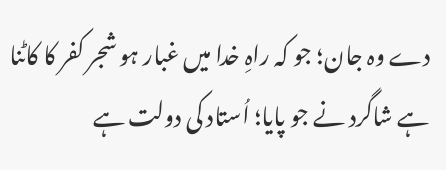دے وہ جان؛ جو کہ راہِ خدا میں غبار ہو شجر کفر کا کاٹنا ہے شاگرد نے جو پایا؛ اُستاد کی دولت ہے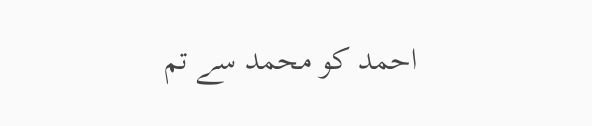احمد کو محمد سے تم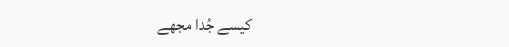کیسے جُدا مجھے